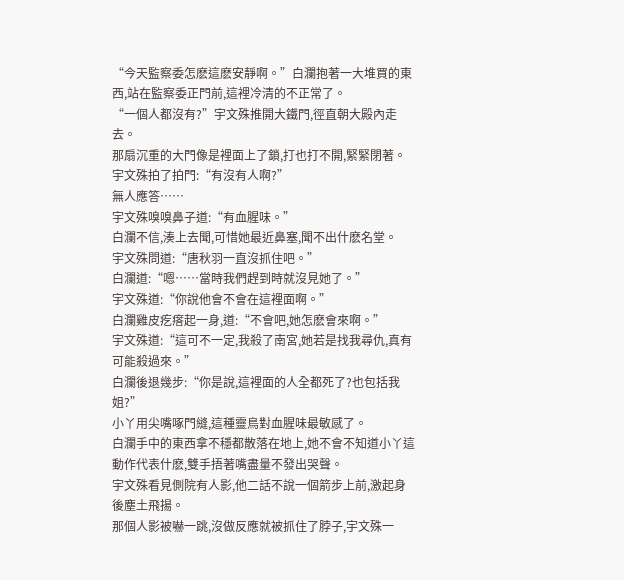“今天監察委怎麽這麽安靜啊。”白瀾抱著一大堆買的東西,站在監察委正門前,這裡冷清的不正常了。
“一個人都沒有?”宇文殊推開大鐵門,徑直朝大殿內走去。
那扇沉重的大門像是裡面上了鎖,打也打不開,緊緊閉著。
宇文殊拍了拍門:“有沒有人啊?”
無人應答……
宇文殊嗅嗅鼻子道:“有血腥味。”
白瀾不信,湊上去聞,可惜她最近鼻塞,聞不出什麽名堂。
宇文殊問道:“唐秋羽一直沒抓住吧。”
白瀾道:“嗯……當時我們趕到時就沒見她了。”
宇文殊道:“你說他會不會在這裡面啊。”
白瀾雞皮疙瘩起一身,道:“不會吧,她怎麽會來啊。”
宇文殊道:“這可不一定,我殺了南宮,她若是找我尋仇,真有可能殺過來。”
白瀾後退幾步:“你是說,這裡面的人全都死了?也包括我姐?”
小丫用尖嘴啄門縫,這種靈鳥對血腥味最敏感了。
白瀾手中的東西拿不穩都散落在地上,她不會不知道小丫這動作代表什麽,雙手捂著嘴盡量不發出哭聲。
宇文殊看見側院有人影,他二話不說一個箭步上前,激起身後塵土飛揚。
那個人影被嚇一跳,沒做反應就被抓住了脖子,宇文殊一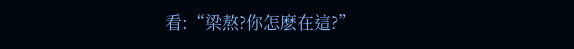看:“梁熬?你怎麽在這?”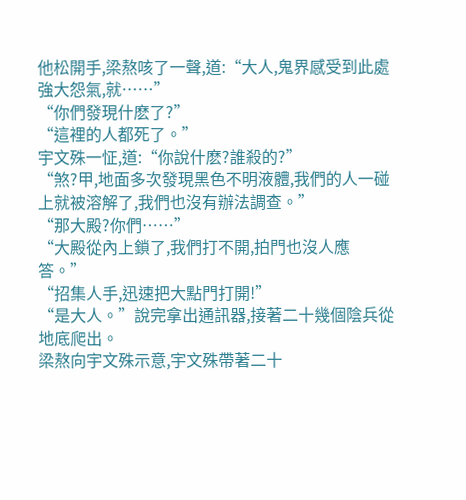他松開手,梁熬咳了一聲,道:“大人,鬼界感受到此處強大怨氣,就……”
“你們發現什麽了?”
“這裡的人都死了。”
宇文殊一怔,道:“你說什麽?誰殺的?”
“煞?甲,地面多次發現黑色不明液體,我們的人一碰上就被溶解了,我們也沒有辦法調查。”
“那大殿?你們……”
“大殿從內上鎖了,我們打不開,拍門也沒人應答。”
“招集人手,迅速把大點門打開!”
“是大人。”說完拿出通訊器,接著二十幾個陰兵從地底爬出。
梁熬向宇文殊示意,宇文殊帶著二十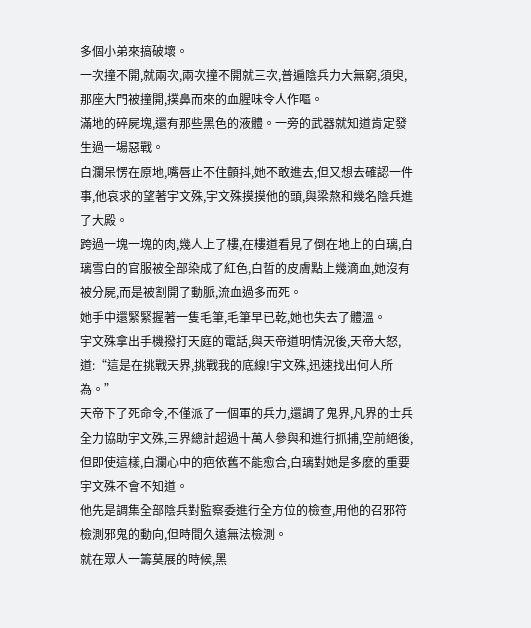多個小弟來搞破壞。
一次撞不開,就兩次,兩次撞不開就三次,普遍陰兵力大無窮,須臾,那座大門被撞開,撲鼻而來的血腥味令人作嘔。
滿地的碎屍塊,還有那些黑色的液體。一旁的武器就知道肯定發生過一場惡戰。
白瀾呆愣在原地,嘴唇止不住顫抖,她不敢進去,但又想去確認一件事,他哀求的望著宇文殊,宇文殊摸摸他的頭,與梁熬和幾名陰兵進了大殿。
跨過一塊一塊的肉,幾人上了樓,在樓道看見了倒在地上的白璃,白璃雪白的官服被全部染成了紅色,白晢的皮膚點上幾滴血,她沒有被分屍,而是被割開了動脈,流血過多而死。
她手中還緊緊握著一隻毛筆,毛筆早已乾,她也失去了體溫。
宇文殊拿出手機撥打天庭的電話,與天帝道明情況後,天帝大怒,道:“這是在挑戰天界,挑戰我的底線!宇文殊,迅速找出何人所為。”
天帝下了死命令,不僅派了一個軍的兵力,還調了鬼界,凡界的士兵全力協助宇文殊,三界總計超過十萬人參與和進行抓捕,空前絕後,但即使這樣,白瀾心中的疤依舊不能愈合,白璃對她是多麽的重要宇文殊不會不知道。
他先是調集全部陰兵對監察委進行全方位的檢查,用他的召邪符檢測邪鬼的動向,但時間久遠無法檢測。
就在眾人一籌莫展的時候,黑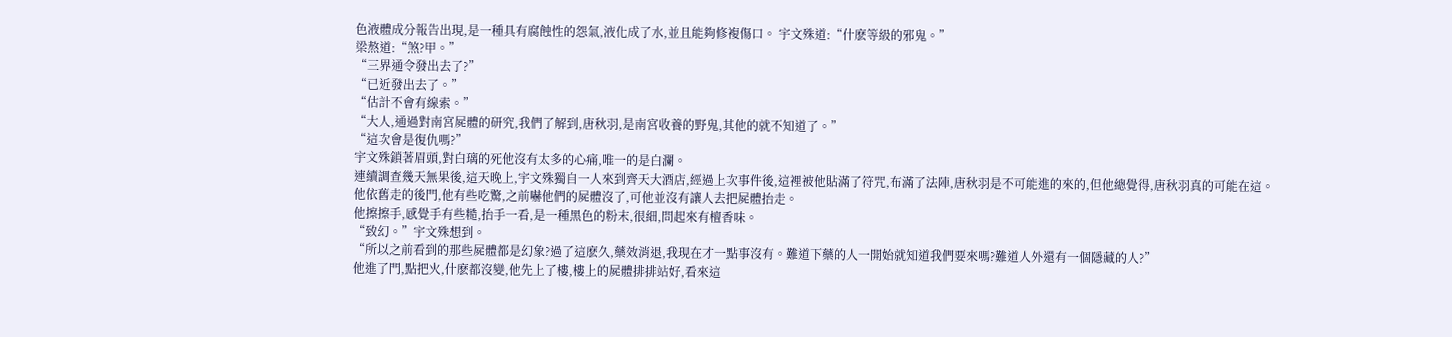色液體成分報告出現,是一種具有腐蝕性的怨氣,液化成了水,並且能夠修複傷口。 宇文殊道:“什麽等級的邪鬼。”
梁熬道:“煞?甲。”
“三界通令發出去了?”
“已近發出去了。”
“估計不會有線索。”
“大人,通過對南宮屍體的研究,我們了解到,唐秋羽,是南宮收養的野鬼,其他的就不知道了。”
“這次會是復仇嗎?”
宇文殊鎖著眉頭,對白璃的死他沒有太多的心痛,唯一的是白瀾。
連續調查幾天無果後,這天晚上,宇文殊獨自一人來到齊天大酒店,經過上次事件後,這裡被他貼滿了符咒,布滿了法陣,唐秋羽是不可能進的來的,但他總覺得,唐秋羽真的可能在這。
他依舊走的後門,他有些吃驚,之前嚇他們的屍體沒了,可他並沒有讓人去把屍體抬走。
他擦擦手,感覺手有些糙,抬手一看,是一種黑色的粉末,很細,問起來有檀香味。
“致幻。”宇文殊想到。
“所以之前看到的那些屍體都是幻象?過了這麽久,藥效消退,我現在才一點事沒有。難道下藥的人一開始就知道我們要來嗎?難道人外還有一個隱藏的人?”
他進了門,點把火,什麽都沒變,他先上了樓,樓上的屍體排排站好,看來這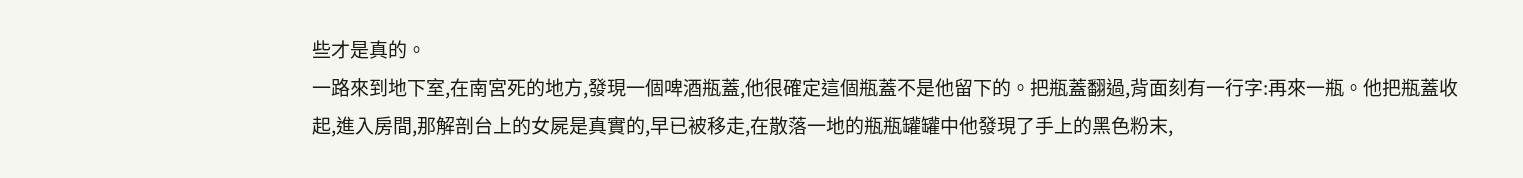些才是真的。
一路來到地下室,在南宮死的地方,發現一個啤酒瓶蓋,他很確定這個瓶蓋不是他留下的。把瓶蓋翻過,背面刻有一行字:再來一瓶。他把瓶蓋收起,進入房間,那解剖台上的女屍是真實的,早已被移走,在散落一地的瓶瓶罐罐中他發現了手上的黑色粉末,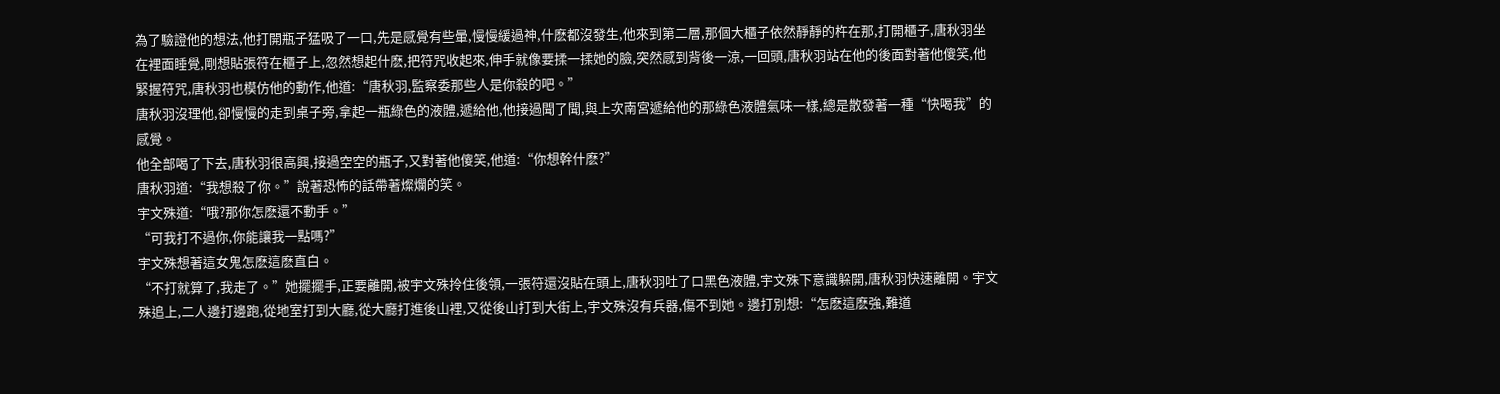為了驗證他的想法,他打開瓶子猛吸了一口,先是感覺有些暈,慢慢緩過神,什麽都沒發生,他來到第二層,那個大櫃子依然靜靜的杵在那,打開櫃子,唐秋羽坐在裡面睡覺,剛想貼張符在櫃子上,忽然想起什麽,把符咒收起來,伸手就像要揉一揉她的臉,突然感到背後一涼,一回頭,唐秋羽站在他的後面對著他傻笑,他緊握符咒,唐秋羽也模仿他的動作,他道:“唐秋羽,監察委那些人是你殺的吧。”
唐秋羽沒理他,卻慢慢的走到桌子旁,拿起一瓶綠色的液體,遞給他,他接過聞了聞,與上次南宮遞給他的那綠色液體氣味一樣,總是散發著一種“快喝我”的感覺。
他全部喝了下去,唐秋羽很高興,接過空空的瓶子,又對著他傻笑,他道:“你想幹什麽?”
唐秋羽道:“我想殺了你。”說著恐怖的話帶著燦爛的笑。
宇文殊道:“哦?那你怎麽還不動手。”
“可我打不過你,你能讓我一點嗎?”
宇文殊想著這女鬼怎麽這麽直白。
“不打就算了,我走了。”她擺擺手,正要離開,被宇文殊拎住後領,一張符還沒貼在頭上,唐秋羽吐了口黑色液體,宇文殊下意識躲開,唐秋羽快速離開。宇文殊追上,二人邊打邊跑,從地室打到大廳,從大廳打進後山裡,又從後山打到大街上,宇文殊沒有兵器,傷不到她。邊打別想:“怎麽這麽強,難道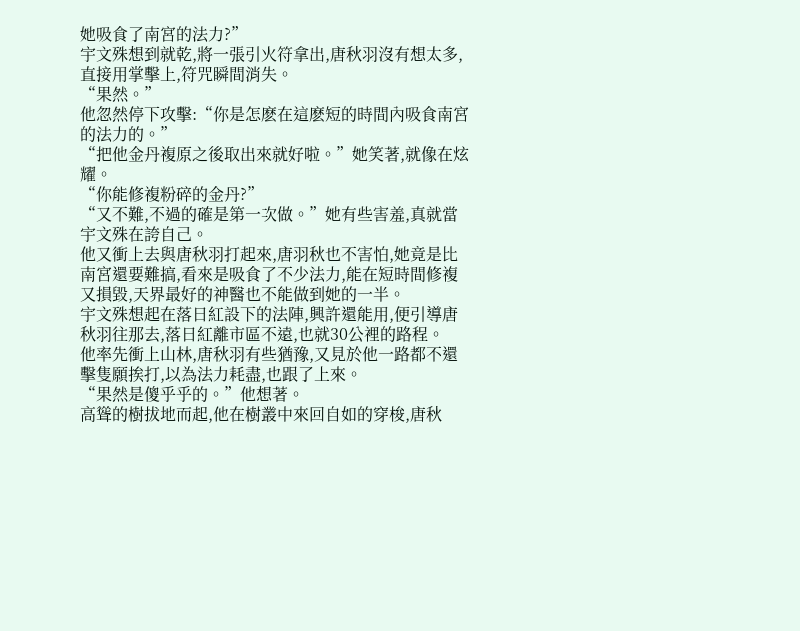她吸食了南宮的法力?”
宇文殊想到就乾,將一張引火符拿出,唐秋羽沒有想太多,直接用掌擊上,符咒瞬間消失。
“果然。”
他忽然停下攻擊:“你是怎麽在這麽短的時間內吸食南宮的法力的。”
“把他金丹複原之後取出來就好啦。”她笑著,就像在炫耀。
“你能修複粉碎的金丹?”
“又不難,不過的確是第一次做。”她有些害羞,真就當宇文殊在誇自己。
他又衝上去與唐秋羽打起來,唐羽秋也不害怕,她竟是比南宮還要難搞,看來是吸食了不少法力,能在短時間修複又損毀,天界最好的神醫也不能做到她的一半。
宇文殊想起在落日紅設下的法陣,興許還能用,便引導唐秋羽往那去,落日紅離市區不遠,也就30公裡的路程。
他率先衝上山林,唐秋羽有些猶豫,又見於他一路都不還擊隻願挨打,以為法力耗盡,也跟了上來。
“果然是傻乎乎的。”他想著。
高聳的樹拔地而起,他在樹叢中來回自如的穿梭,唐秋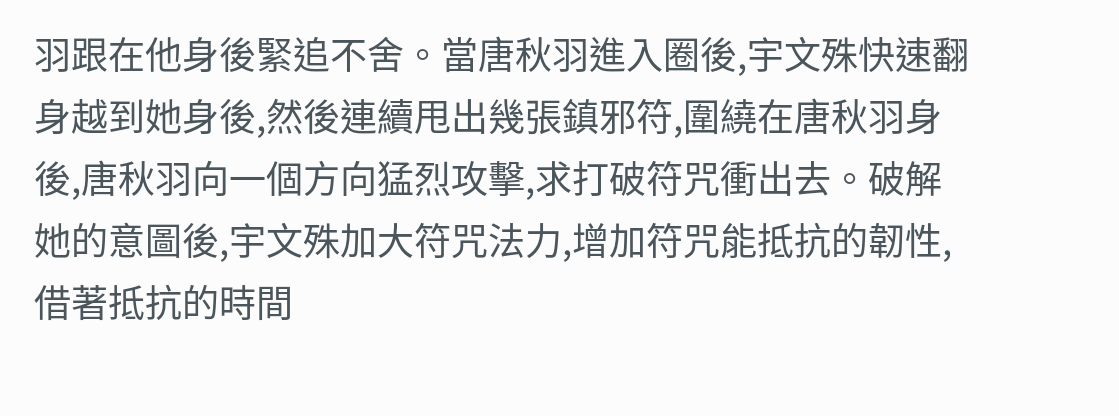羽跟在他身後緊追不舍。當唐秋羽進入圈後,宇文殊快速翻身越到她身後,然後連續甩出幾張鎮邪符,圍繞在唐秋羽身後,唐秋羽向一個方向猛烈攻擊,求打破符咒衝出去。破解她的意圖後,宇文殊加大符咒法力,增加符咒能抵抗的韌性,借著抵抗的時間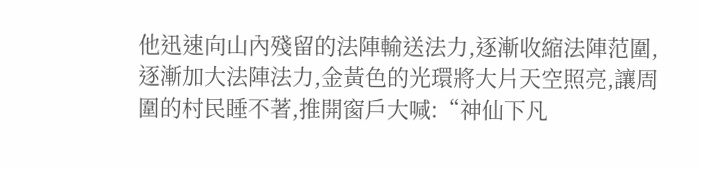他迅速向山內殘留的法陣輸送法力,逐漸收縮法陣范圍,逐漸加大法陣法力,金黃色的光環將大片天空照亮,讓周圍的村民睡不著,推開窗戶大喊:“神仙下凡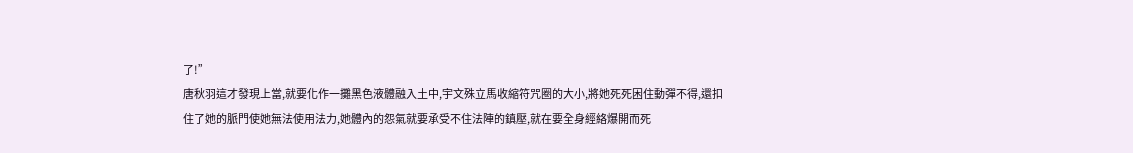了!”
唐秋羽這才發現上當,就要化作一攤黑色液體融入土中,宇文殊立馬收縮符咒圈的大小,將她死死困住動彈不得,還扣住了她的脈門使她無法使用法力,她體內的怨氣就要承受不住法陣的鎮壓,就在要全身經絡爆開而死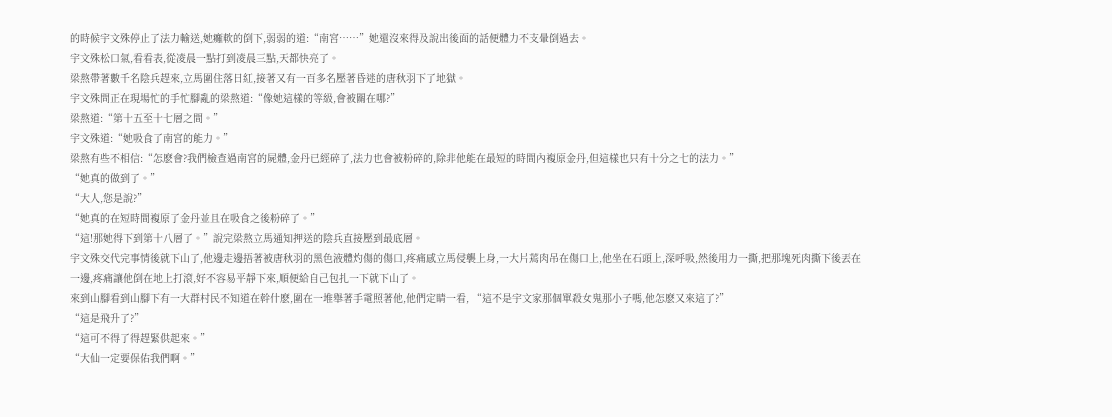的時候宇文殊停止了法力輸送,她癱軟的倒下,弱弱的道:“南宮……”她還沒來得及說出後面的話便體力不支暈倒過去。
宇文殊松口氣,看看表,從凌晨一點打到凌晨三點,天都快亮了。
梁熬帶著數千名陰兵趕來,立馬圍住落日紅,接著又有一百多名壓著昏迷的唐秋羽下了地獄。
宇文殊問正在現場忙的手忙腳亂的梁熬道:“像她這樣的等級,會被關在哪?”
梁熬道:“第十五至十七層之間。”
宇文殊道:“她吸食了南宮的能力。”
梁熬有些不相信:“怎麽會?我們檢查過南宮的屍體,金丹已經碎了,法力也會被粉碎的,除非他能在最短的時間內複原金丹,但這樣也只有十分之七的法力。”
“她真的做到了。”
“大人,您是說?”
“她真的在短時間複原了金丹並且在吸食之後粉碎了。”
“這!那她得下到第十八層了。”說完梁熬立馬通知押送的陰兵直接壓到最底層。
宇文殊交代完事情後就下山了,他邊走邊捂著被唐秋羽的黑色液體灼傷的傷口,疼痛感立馬侵襲上身,一大片蔫肉吊在傷口上,他坐在石頭上,深呼吸,然後用力一撕,把那塊死肉撕下後丟在一邊,疼痛讓他倒在地上打滾,好不容易平靜下來,順便給自己包扎一下就下山了。
來到山腳看到山腳下有一大群村民不知道在幹什麽,圍在一堆舉著手電照著他,他們定睛一看, “這不是宇文家那個單殺女鬼那小子嗎,他怎麽又來這了?”
“這是飛升了?”
“這可不得了得趕緊供起來。”
“大仙一定要保佑我們啊。”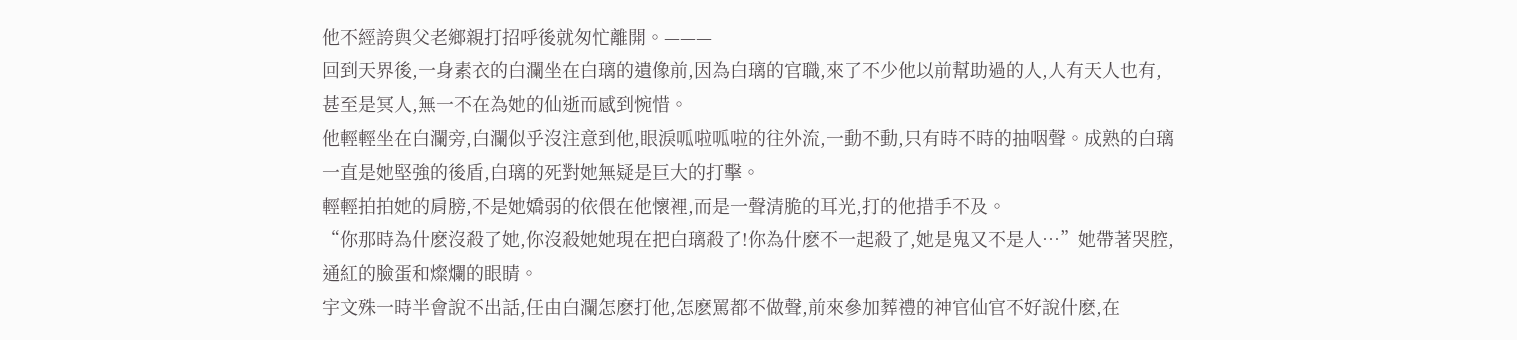他不經誇與父老鄉親打招呼後就匆忙離開。———
回到天界後,一身素衣的白瀾坐在白璃的遺像前,因為白璃的官職,來了不少他以前幫助過的人,人有天人也有,甚至是冥人,無一不在為她的仙逝而感到惋惜。
他輕輕坐在白瀾旁,白瀾似乎沒注意到他,眼淚呱啦呱啦的往外流,一動不動,只有時不時的抽咽聲。成熟的白璃一直是她堅強的後盾,白璃的死對她無疑是巨大的打擊。
輕輕拍拍她的肩膀,不是她嬌弱的依偎在他懷裡,而是一聲清脆的耳光,打的他措手不及。
“你那時為什麽沒殺了她,你沒殺她她現在把白璃殺了!你為什麽不一起殺了,她是鬼又不是人…”她帶著哭腔,通紅的臉蛋和燦爛的眼睛。
宇文殊一時半會說不出話,任由白瀾怎麽打他,怎麽罵都不做聲,前來參加葬禮的神官仙官不好說什麽,在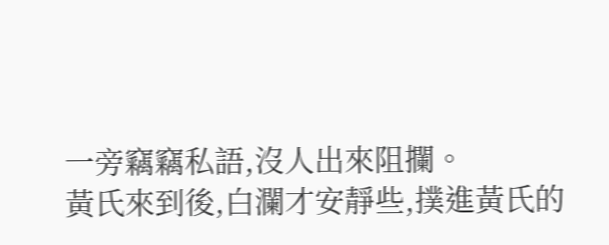一旁竊竊私語,沒人出來阻攔。
黃氏來到後,白瀾才安靜些,撲進黃氏的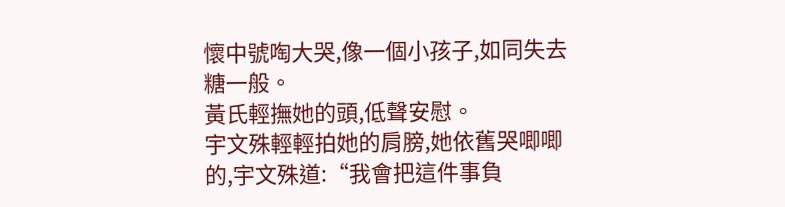懷中號啕大哭,像一個小孩子,如同失去糖一般。
黃氏輕撫她的頭,低聲安慰。
宇文殊輕輕拍她的肩膀,她依舊哭唧唧的,宇文殊道:“我會把這件事負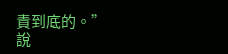責到底的。”
說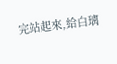完站起來,給白璃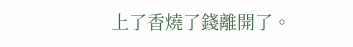上了香燒了錢離開了。